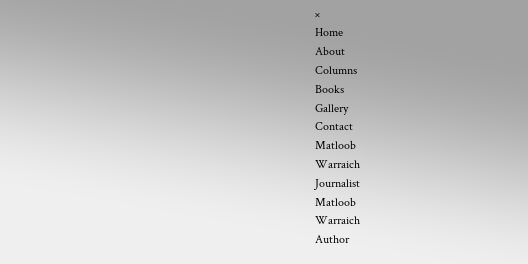×
Home
About
Columns
Books
Gallery
Contact
Matloob
Warraich
Journalist
Matloob
Warraich
Author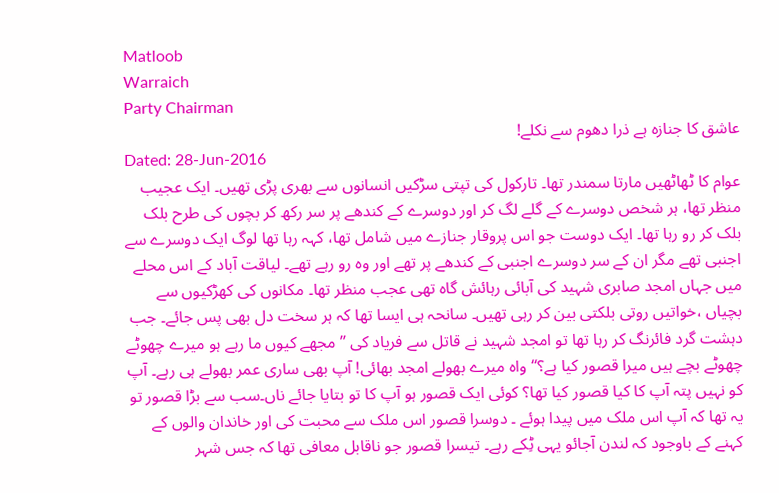Matloob
Warraich
Party Chairman
عاشق کا جنازہ ہے ذرا دھوم سے نکلے!
Dated: 28-Jun-2016
عوام کا ٹھاٹھیں مارتا سمندر تھا۔ تارکول کی تپتی سڑکیں انسانوں سے بھری پڑی تھیں۔ ایک عجیب منظر تھا، ہر شخص دوسرے کے گلے لگ کر اور دوسرے کے کندھے پر سر رکھ کر بچوں کی طرح بلک بلک کر رو رہا تھا۔ ایک دوست جو اس پروقار جنازے میں شامل تھا، کہہ رہا تھا لوگ ایک دوسرے سے اجنبی تھے مگر ان کے سر دوسرے اجنبی کے کندھے پر تھے اور وہ رو رہے تھے۔ لیاقت آباد کے اس محلے میں جہاں امجد صابری شہید کی آبائی رہائش گاہ تھی عجب منظر تھا۔ مکانوں کی کھڑکیوں سے بچیاں ،خواتیں روتی بلکتی بین کر رہی تھیں۔ سانحہ ہی ایسا تھا کہ ہر سخت دل بھی پس جائے۔ جب دہشت گرد فائرنگ کر رہا تھا تو امجد شہید نے قاتل سے فریاد کی ’’مجھے کیوں ما رہے ہو میرے چھوٹے چھوٹے بچے ہیں میرا قصور کیا ہے؟‘‘ واہ میرے بھولے امجد بھائی! آپ بھی ساری عمر بھولے ہی رہے۔ آپ کو نہیں پتہ آپ کا کیا قصور کیا تھا؟ کوئی ایک قصور ہو آپ کا تو بتایا جائے ناں۔سب سے بڑا قصور تو یہ تھا کہ آپ اس ملک میں پیدا ہوئے ۔ دوسرا قصور اس ملک سے محبت کی اور خاندان والوں کے کہنے کے باوجود کہ لندن آجائو یہی ٹِکے رہے۔ تیسرا قصور جو ناقابل معافی تھا کہ جس شہر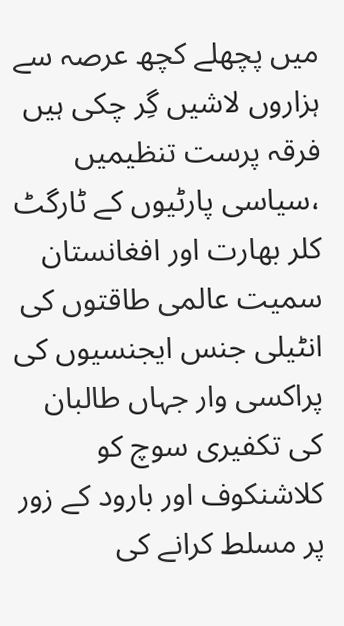میں پچھلے کچھ عرصہ سے ہزاروں لاشیں گِر چکی ہیں فرقہ پرست تنظیمیں ،سیاسی پارٹیوں کے ٹارگٹ کلر بھارت اور افغانستان سمیت عالمی طاقتوں کی انٹیلی جنس ایجنسیوں کی پراکسی وار جہاں طالبان کی تکفیری سوچ کو کلاشنکوف اور بارود کے زور پر مسلط کرانے کی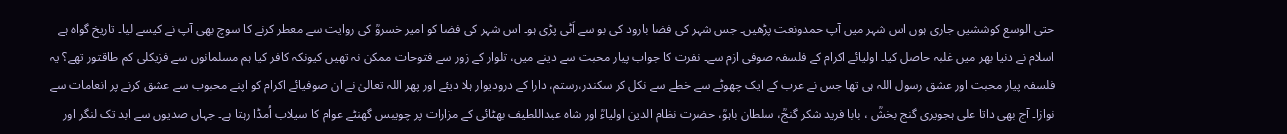حتی الوسع کوششیں جاری ہوں اس شہر میں آپ حمدونعت پڑھیں۔ جس شہر کی فضا بارود کی بو سے اَٹی پڑی ہو۔ اس شہر کی فضا کو امیر خسروؒ کی روایت سے معطر کرنے کا سوچ بھی آپ نے کیسے لیا۔ تاریخ گواہ ہے اسلام نے دنیا بھر میں غلبہ حاصل کیا۔ اولیائے اکرام کے فلسفہ صوفی ازم سے۔ نفرت کا جواب پیار محبت سے دینے میں، تلوار کے زور سے فتوحات ممکن نہ تھیں کیونکہ کافر کیا ہم مسلمانوں سے فزیکلی کم طاقتور تھے؟ یہ فلسفہ پیار محبت اور عشق رسول اللہ ہی تھا جس نے عرب کے ایک چھوٹے سے خطے سے نکل کر سکندر،رستم، دارا کے درودیوار ہلا دیئے اور پھر اللہ تعالیٰ نے ان صوفیائے اکرام کو اپنے محبوب سے عشق کرنے پر انعامات سے نوازا۔ آج بھی داتا علی ہجویری گنج بخشؒ ، بابا فرید شکر گنجؒ، سلطان باہوؒ، حضرت نظام الدین اولیاءؒ اور شاہ عبداللطیف بھٹائی کے مزارات پر چویبس گھنٹے عوام کا سیلاب اُمڈا رہتا ہے۔ جہاں صدیوں سے ابد تک لنگر اور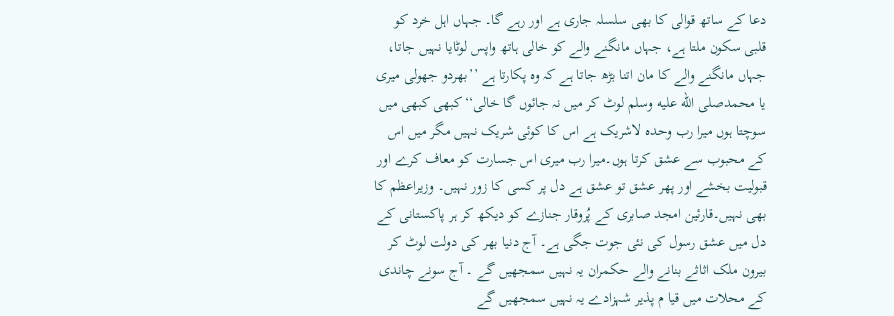دعا کے ساتھ قوالی کا بھی سلسلہ جاری ہے اور رہے گا۔ جہاں اہل خرد کو قلبی سکون ملتا ہے، جہاں مانگنے والے کو خالی ہاتھ واپس لوٹایا نہیں جاتا، جہاں مانگنے والے کا مان اتنا بڑھ جاتا ہے کہ وہ پکارتا ہے ’’بھردو جھولی میری یا محمدصلى الله عليه وسلم لوٹ کر میں نہ جائوں گا خالی‘‘کبھی کبھی میں سوچتا ہوں میرا رب وحدہ لاشریک ہے اس کا کوئی شریک نہیں مگر میں اس کے محبوب سے عشق کرتا ہوں۔میرا رب میری اس جسارت کو معاف کرے اور قبولیت بخشے اور پھر عشق تو عشق ہے دل پر کسی کا زور نہیں۔ وزیراعظم کا بھی نہیں۔قارئین امجد صابری کے پُروقار جنازے کو دیکھ کر ہر پاکستانی کے دل میں عشق رسول کی نئی جوت جگی ہے۔ آج دنیا بھر کی دولت لوٹ کر بیرون ملک اثاثے بنانے والے حکمران یہ نہیں سمجھیں گے ۔ آج سونے چاندی کے محلات میں قیا م پذیر شہزادے یہ نہیں سمجھیں گے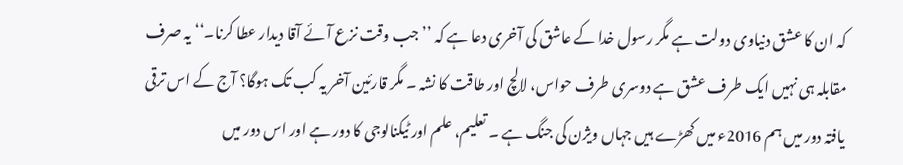کہ ان کا عشق دنیاوی دولت ہے مگر رسول خدا کے عاشق کی آخری دعا ہے کہ ’’جب وقت نزع آئے آقا دیدار عطا کرنا۔‘‘ یہ صرف مقابلہ ہی نہیں ایک طرف عشق ہے دوسری طرف حواس، لالچ اور طاقت کا نشہ ۔ مگر قارئین آخر یہ کب تک ہوگا؟ آج کے اس ترقی یافتہ دور میں ہم 2016ء میں کھڑے ہیں جہاں ویژن کی جنگ ہے ۔ تعلیم، علم اور ٹیکنالوجی کا دور ہے اور اس دور میں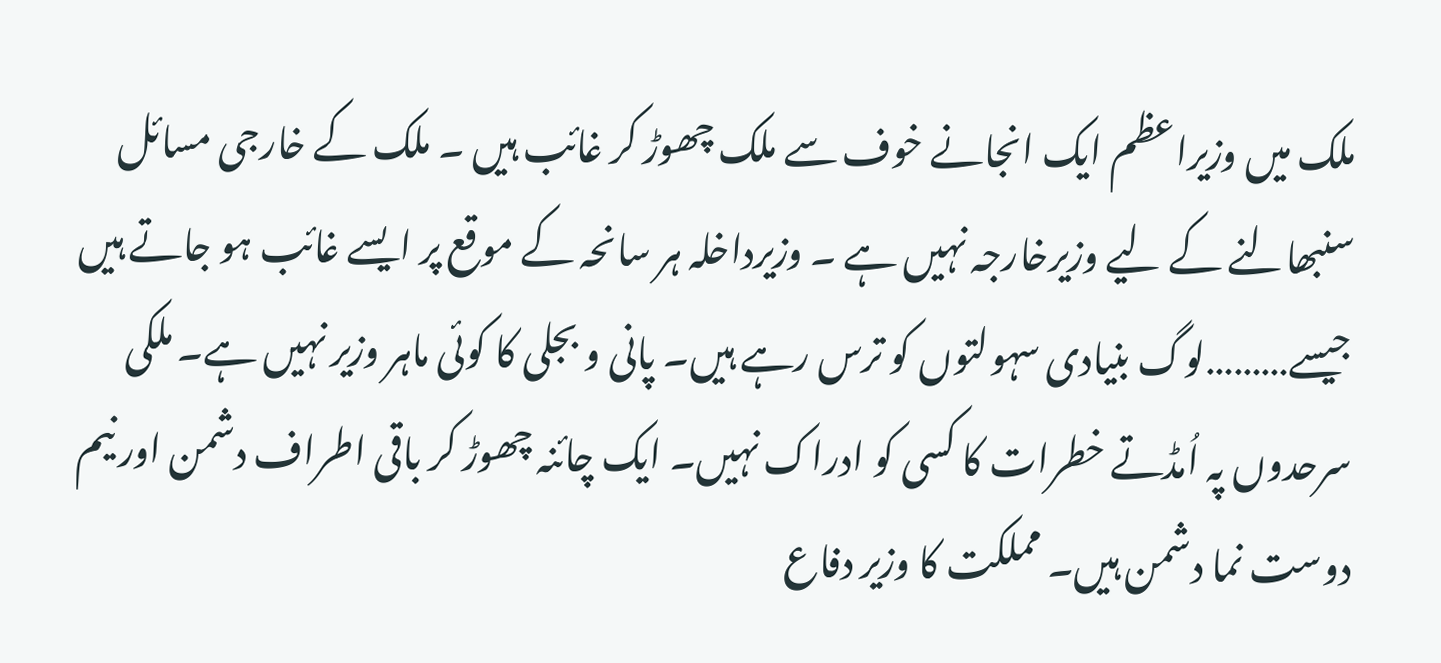ملک میں وزیراعظم ایک انجانے خوف سے ملک چھوڑ کر غائب ہیں ۔ ملک کے خارجی مسائل سنبھالنے کے لیے وزیرخارجہ نہیں ہے ۔ وزیرداخلہ ہر سانحہ کے موقع پر ایسے غائب ہو جاتے ہیں جیسے………لوگ بنیادی سہولتوں کو ترس رہے ہیں۔ پانی و بجلی کا کوئی ماہر وزیر نہیں ہے۔ ملکی سرحدوں پہ اُمڈتے خطرات کا کسی کو ادراک نہیں۔ ایک چائنہ چھوڑ کر باقی اطراف دشمن اور نیم دوست نما دشمن ہیں۔ مملکت کا وزیر دفاع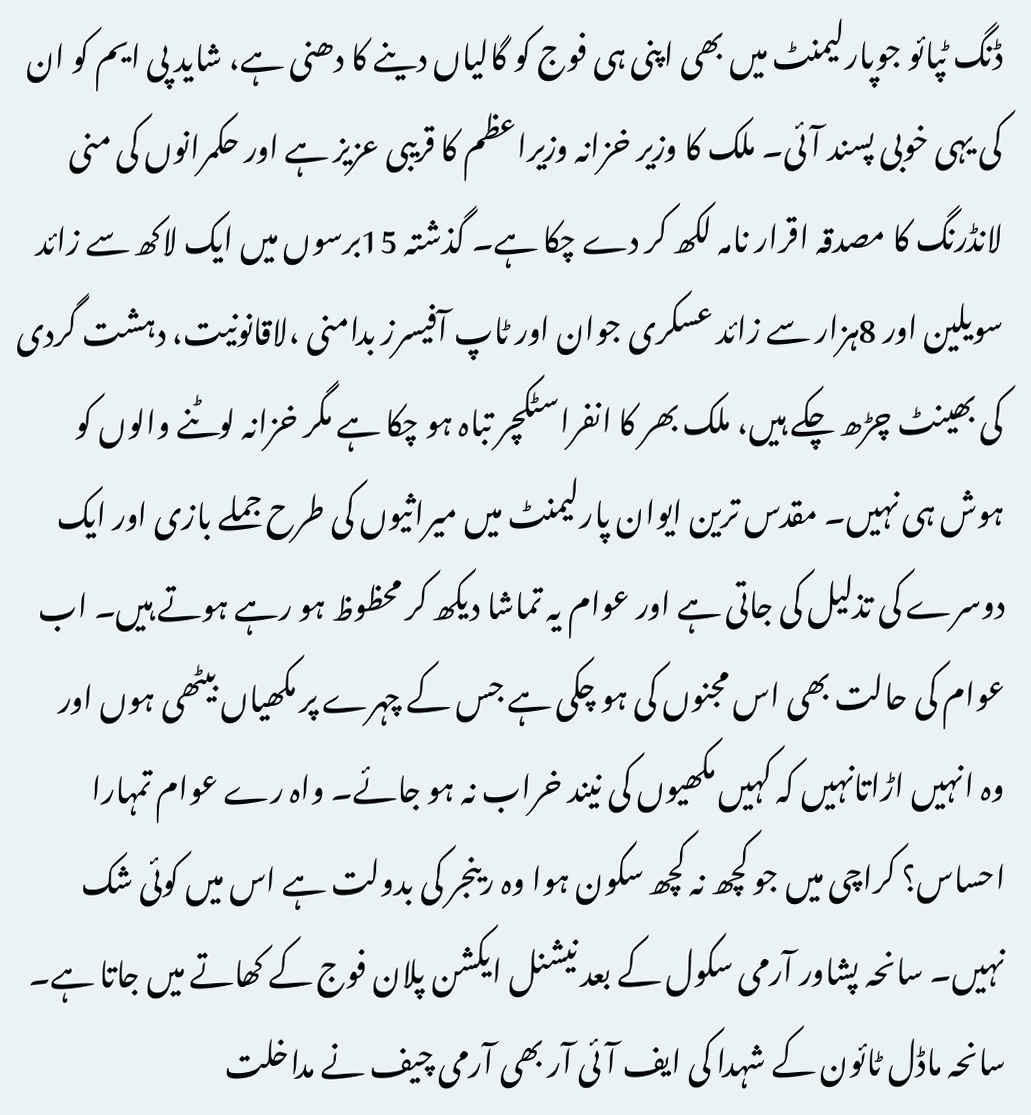ڈنگ ٹپائو جوپارلیمنٹ میں بھی اپنی ہی فوج کو گالیاں دینے کا دھنی ہے، شاید پی ایم کو ان کی یہی خوبی پسند آئی۔ ملک کا وزیر خزانہ وزیراعظم کا قریبی عزیز ہے اور حکمرانوں کی منی لانڈرنگ کا مصدقہ اقرار نامہ لکھ کر دے چکا ہے۔ گذشتہ 15برسوں میں ایک لاکھ سے زائد سویلین اور 8ہزار سے زائد عسکری جوان اور ٹاپ آفیسرز بدامنی ،لاقانونیت، دہشت گردی کی بھینٹ چڑھ چکے ہیں، ملک بھر کا انفراسٹکچر تباہ ہو چکا ہے مگر خزانہ لوٹنے والوں کو ہوش ہی نہیں۔ مقدس ترین ایوان پارلیمنٹ میں میراثیوں کی طرح جملے بازی اور ایک دوسرے کی تذلیل کی جاتی ہے اور عوام یہ تماشا دیکھ کر محظوظ ہو رہے ہوتے ہیں۔ اب عوام کی حالت بھی اس مجنوں کی ہو چکی ہے جس کے چہرے پر مکھیاں بیٹھی ہوں اور وہ انہیں اڑاتانہیں کہ کہیں مکھیوں کی نیند خراب نہ ہو جائے۔ واہ رے عوام تمہارا احساس؟ کراچی میں جو کچھ نہ کچھ سکون ہوا وہ رینجر کی بدولت ہے اس میں کوئی شک نہیں۔ سانحہ پشاور آرمی سکول کے بعد نیشنل ایکشن پلان فوج کے کھاتے میں جاتا ہے۔ سانحہ ماڈل ٹائون کے شہدا کی ایف آئی آر بھی آرمی چیف نے مداخلت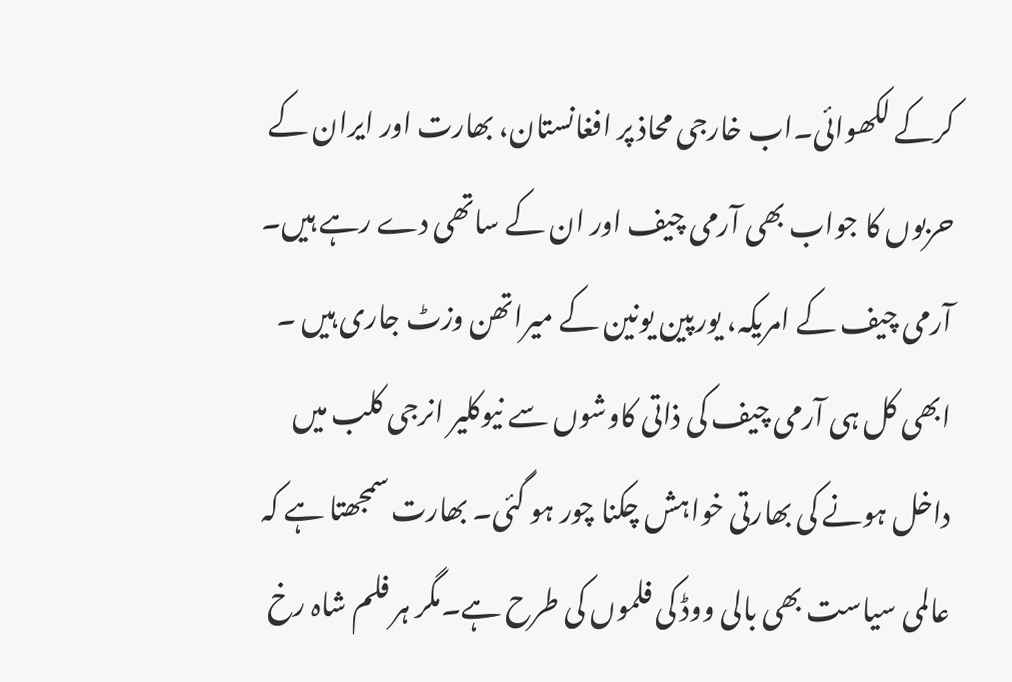کرکے لکھوائی۔اب خارجی محاذ پر افغانستان، بھارت اور ایران کے حربوں کا جواب بھی آرمی چیف اور ان کے ساتھی دے رہے ہیں۔ آرمی چیف کے امریکہ، یورپین یونین کے میراتھن وزٹ جاری ہیں ۔ ابھی کل ہی آرمی چیف کی ذاتی کاوشوں سے نیوکلیر انرجی کلب میں داخل ہونے کی بھارتی خواہش چکنا چور ہو گئی۔ بھارت سمجھتا ہے کہ عالمی سیاست بھی بالی ووڈ کی فلموں کی طرح ہے۔مگر ہر فلم شاہ رخ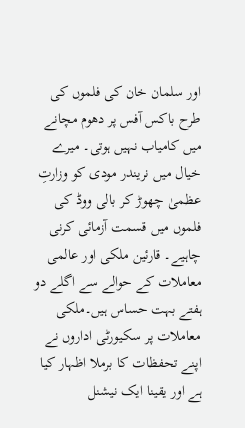اور سلمان خان کی فلموں کی طرح باکس آفس پر دھوم مچانے میں کامیاب نہیں ہوتی۔ میرے خیال میں نریندر مودی کو وزارتِ عظمیٰ چھوڑ کر بالی ووڈ کی فلموں میں قسمت آزمائی کرنی چاہیے۔ قارئین ملکی اور عالمی معاملات کے حوالے سے اگلے دو ہفتے بہت حساس ہیں۔ملکی معاملات پر سکیورٹی اداروں نے اپنے تحفظات کا برملا اظہار کیا ہے اور یقینا ایک نیشنل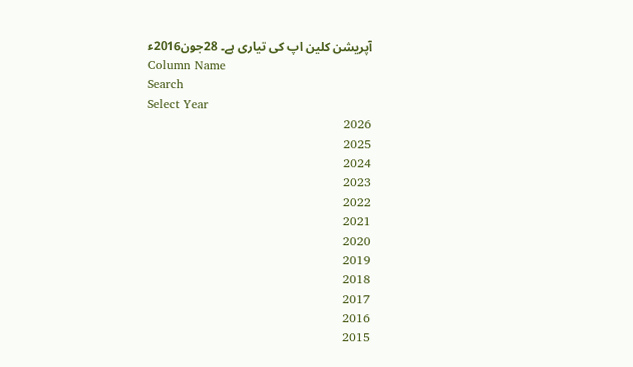آپریشن کلین اپ کی تیاری ہے۔ 28جون2016ء
Column Name
Search
Select Year
2026
2025
2024
2023
2022
2021
2020
2019
2018
2017
2016
2015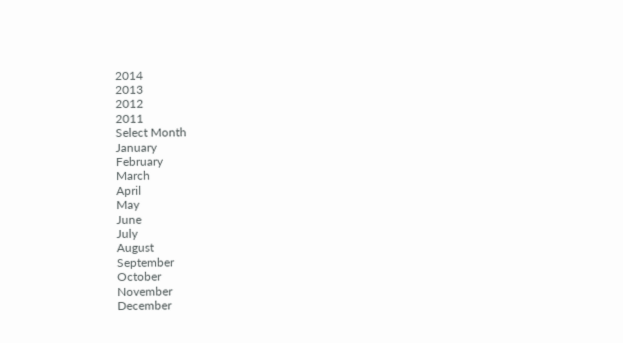2014
2013
2012
2011
Select Month
January
February
March
April
May
June
July
August
September
October
November
December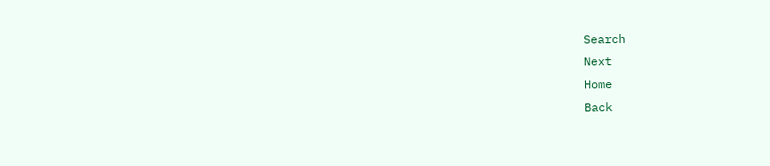Search
Next
Home
Back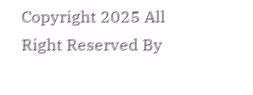Copyright 2025 All Right Reserved By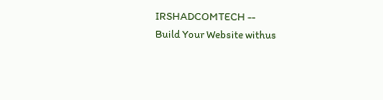IRSHADCOMTECH --
Build Your Website withus